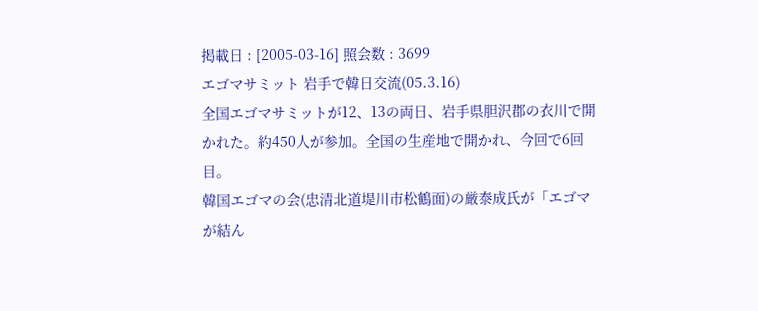掲載日 : [2005-03-16] 照会数 : 3699
エゴマサミット 岩手で韓日交流(05.3.16)
全国エゴマサミットが12、13の両日、岩手県胆沢郡の衣川で開かれた。約450人が参加。全国の生産地で開かれ、今回で6回目。
韓国エゴマの会(忠清北道堤川市松鶴面)の厳泰成氏が「エゴマが結ん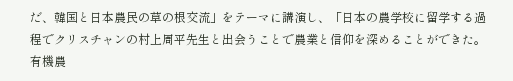だ、韓国と日本農民の草の根交流」をテーマに講演し、「日本の農学校に留学する過程でクリスチャンの村上周平先生と出会うことで農業と信仰を深めることができた。有機農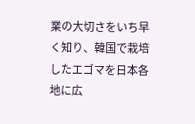業の大切さをいち早く知り、韓国で栽培したエゴマを日本各地に広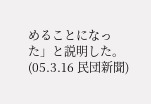めることになった」と説明した。
(05.3.16 民団新聞)